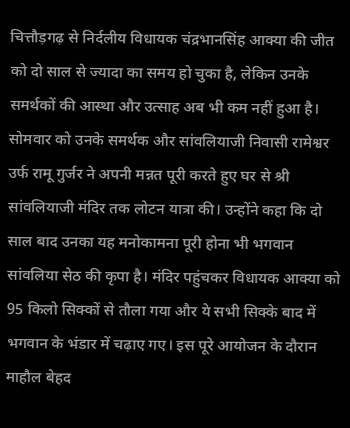चित्तौड़गढ़ से निर्दलीय विधायक चंद्रभानसिंह आक्या की जीत को दो साल से ज्यादा का समय हो चुका है, लेकिन उनके समर्थकों की आस्था और उत्साह अब भी कम नहीं हुआ है। सोमवार को उनके समर्थक और सांवलियाजी निवासी रामेश्वर उर्फ रामू गुर्जर ने अपनी मन्नत पूरी करते हुए घर से श्री सांवलियाजी मंदिर तक लोटन यात्रा की। उन्होंने कहा कि दो साल बाद उनका यह मनोकामना पूरी होना भी भगवान सांवलिया सेठ की कृपा है। मंदिर पहुंचकर विधायक आक्या को 95 किलो सिक्कों से तौला गया और ये सभी सिक्के बाद में भगवान के भंडार में चढ़ाए गए। इस पूरे आयोजन के दौरान माहौल बेहद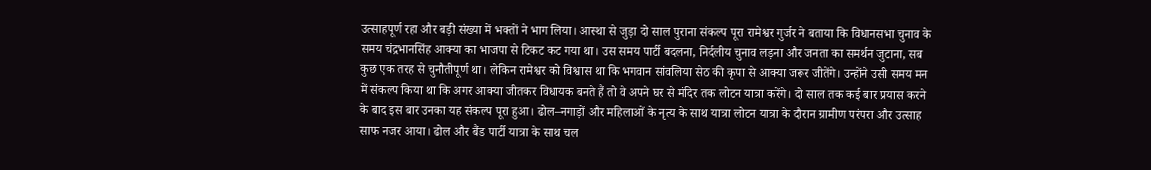उत्साहपूर्ण रहा और बड़ी संख्या में भक्तों ने भाग लिया। आस्था से जुड़ा दो साल पुराना संकल्प पूरा रामेश्वर गुर्जर ने बताया कि विधानसभा चुनाव के समय चंद्रभानसिंह आक्या का भाजपा से टिकट कट गया था। उस समय पार्टी बदलना, निर्दलीय चुनाव लड़ना और जनता का समर्थन जुटाना, सब कुछ एक तरह से चुनौतीपूर्ण था। लेकिन रामेश्वर को विश्वास था कि भगवान सांवलिया सेठ की कृपा से आक्या जरूर जीतेंगे। उन्होंने उसी समय मन में संकल्प किया था कि अगर आक्या जीतकर विधायक बनते हैं तो वे अपने घर से मंदिर तक लोटन यात्रा करेंगे। दो साल तक कई बार प्रयास करने के बाद इस बार उनका यह संकल्प पूरा हुआ। ढोल–नगाड़ों और महिलाओं के नृत्य के साथ यात्रा लोटन यात्रा के दौरान ग्रामीण परंपरा और उत्साह साफ नजर आया। ढोल और बैंड पार्टी यात्रा के साथ चल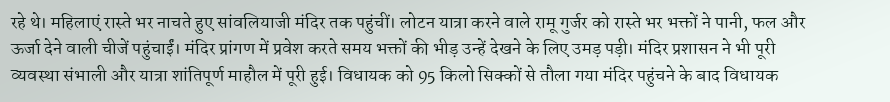रहे थे। महिलाएं रास्ते भर नाचते हुए सांवलियाजी मंदिर तक पहुंचीं। लोटन यात्रा करने वाले रामू गुर्जर को रास्ते भर भक्तों ने पानी, फल और ऊर्जा देने वाली चीजें पहुंचाईं। मंदिर प्रांगण में प्रवेश करते समय भक्तों की भीड़ उन्हें देखने के लिए उमड़ पड़ी। मंदिर प्रशासन ने भी पूरी व्यवस्था संभाली और यात्रा शांतिपूर्ण माहौल में पूरी हुई। विधायक को 95 किलो सिक्कों से तौला गया मंदिर पहुंचने के बाद विधायक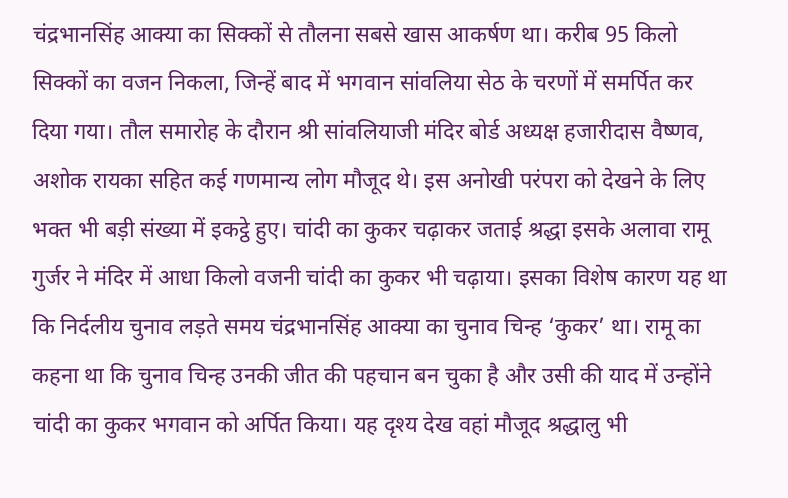चंद्रभानसिंह आक्या का सिक्कों से तौलना सबसे खास आकर्षण था। करीब 95 किलो सिक्कों का वजन निकला, जिन्हें बाद में भगवान सांवलिया सेठ के चरणों में समर्पित कर दिया गया। तौल समारोह के दौरान श्री सांवलियाजी मंदिर बोर्ड अध्यक्ष हजारीदास वैष्णव, अशोक रायका सहित कई गणमान्य लोग मौजूद थे। इस अनोखी परंपरा को देखने के लिए भक्त भी बड़ी संख्या में इकट्ठे हुए। चांदी का कुकर चढ़ाकर जताई श्रद्धा इसके अलावा रामू गुर्जर ने मंदिर में आधा किलो वजनी चांदी का कुकर भी चढ़ाया। इसका विशेष कारण यह था कि निर्दलीय चुनाव लड़ते समय चंद्रभानसिंह आक्या का चुनाव चिन्ह ‘कुकर’ था। रामू का कहना था कि चुनाव चिन्ह उनकी जीत की पहचान बन चुका है और उसी की याद में उन्होंने चांदी का कुकर भगवान को अर्पित किया। यह दृश्य देख वहां मौजूद श्रद्धालु भी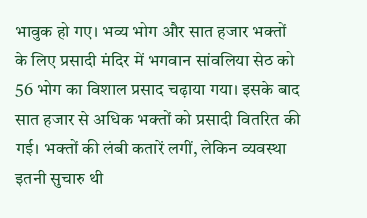भावुक हो गए। भव्य भोग और सात हजार भक्तों के लिए प्रसादी मंदिर में भगवान सांवलिया सेठ को 56 भोग का विशाल प्रसाद चढ़ाया गया। इसके बाद सात हजार से अधिक भक्तों को प्रसादी वितरित की गई। भक्तों की लंबी कतारें लगीं, लेकिन व्यवस्था इतनी सुचारु थी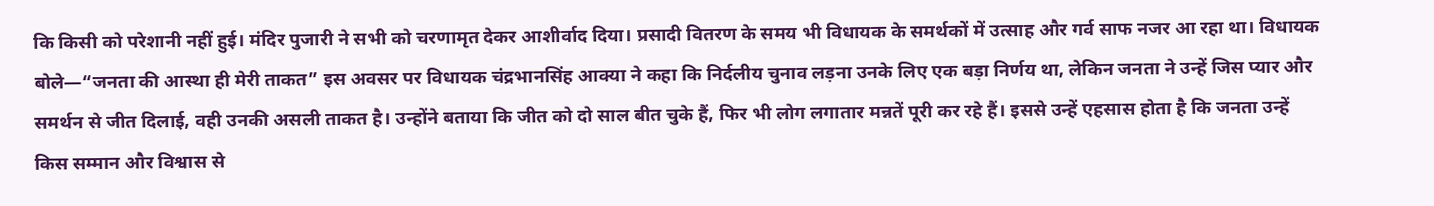कि किसी को परेशानी नहीं हुई। मंदिर पुजारी ने सभी को चरणामृत देकर आशीर्वाद दिया। प्रसादी वितरण के समय भी विधायक के समर्थकों में उत्साह और गर्व साफ नजर आ रहा था। विधायक बोले—“जनता की आस्था ही मेरी ताकत” इस अवसर पर विधायक चंद्रभानसिंह आक्या ने कहा कि निर्दलीय चुनाव लड़ना उनके लिए एक बड़ा निर्णय था, लेकिन जनता ने उन्हें जिस प्यार और समर्थन से जीत दिलाई, वही उनकी असली ताकत है। उन्होंने बताया कि जीत को दो साल बीत चुके हैं, फिर भी लोग लगातार मन्नतें पूरी कर रहे हैं। इससे उन्हें एहसास होता है कि जनता उन्हें किस सम्मान और विश्वास से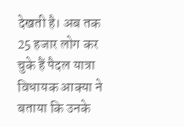देखती है। अब तक 25 हजार लोग कर चुके हैं पैदल यात्रा विधायक आक्या ने बताया कि उनके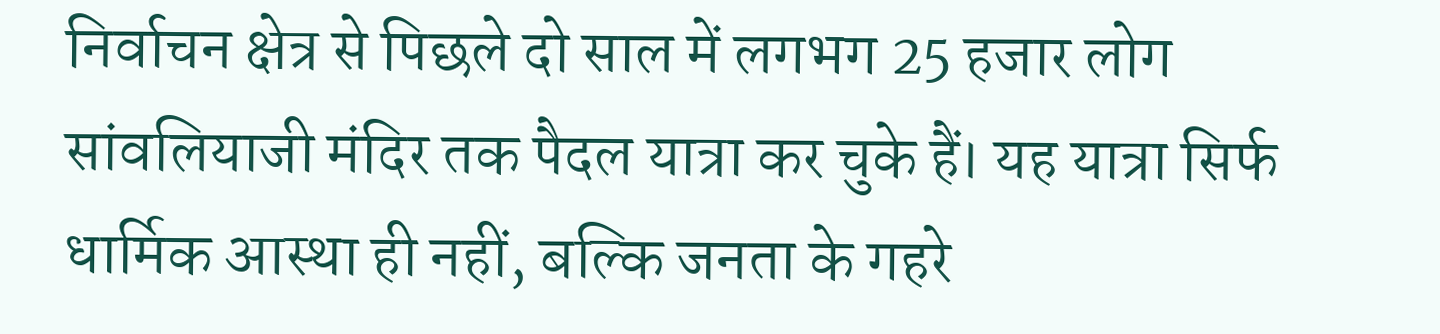निर्वाचन क्षेत्र से पिछले दो साल में लगभग 25 हजार लोग सांवलियाजी मंदिर तक पैदल यात्रा कर चुके हैं। यह यात्रा सिर्फ धार्मिक आस्था ही नहीं, बल्कि जनता के गहरे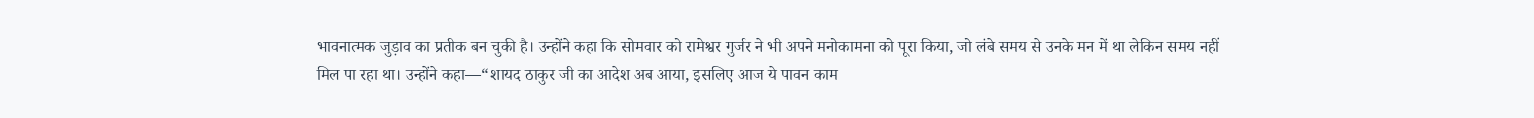भावनात्मक जुड़ाव का प्रतीक बन चुकी है। उन्होंने कहा कि सोमवार को रामेश्वर गुर्जर ने भी अपने मनोकामना को पूरा किया, जो लंबे समय से उनके मन में था लेकिन समय नहीं मिल पा रहा था। उन्होंने कहा—“शायद ठाकुर जी का आदेश अब आया, इसलिए आज ये पावन काम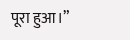पूरा हुआ।”